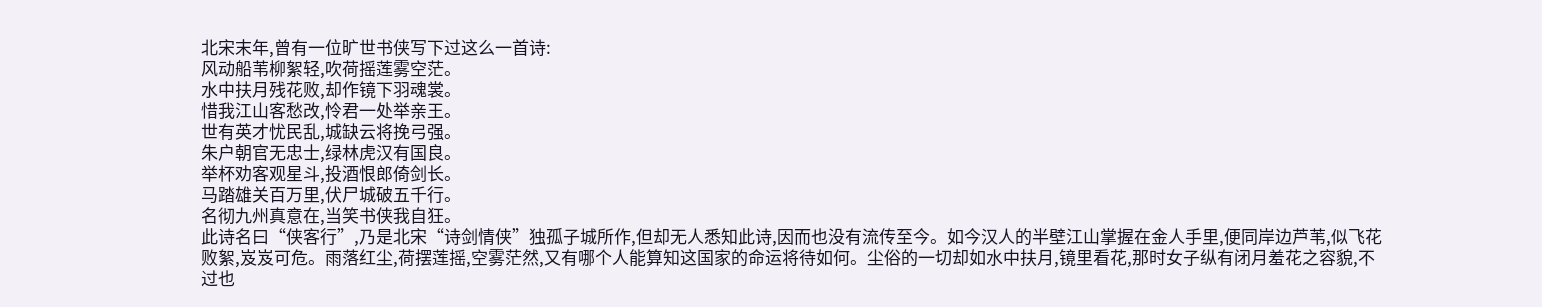北宋末年,曾有一位旷世书侠写下过这么一首诗:
风动船苇柳絮轻,吹荷摇莲雾空茫。
水中扶月残花败,却作镜下羽魂裳。
惜我江山客愁改,怜君一处举亲王。
世有英才忧民乱,城缺云将挽弓强。
朱户朝官无忠士,绿林虎汉有国良。
举杯劝客观星斗,投酒恨郎倚剑长。
马踏雄关百万里,伏尸城破五千行。
名彻九州真意在,当笑书侠我自狂。
此诗名曰“侠客行”,乃是北宋“诗剑情侠”独孤子城所作,但却无人悉知此诗,因而也没有流传至今。如今汉人的半壁江山掌握在金人手里,便同岸边芦苇,似飞花败絮,岌岌可危。雨落红尘,荷摆莲摇,空雾茫然,又有哪个人能算知这国家的命运将待如何。尘俗的一切却如水中扶月,镜里看花,那时女子纵有闭月羞花之容貌,不过也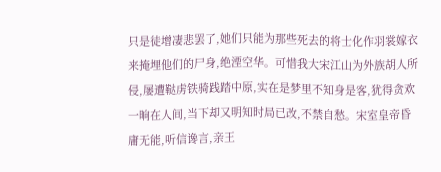只是徒增凄悲罢了,她们只能为那些死去的将士化作羽裳嫁衣来掩埋他们的尸身,绝湮空华。可惜我大宋江山为外族胡人所侵,屡遭鞑虏铁骑践踏中原,实在是梦里不知身是客,犹得贪欢一晌在人间,当下却又明知时局已改,不禁自愁。宋室皇帝昏庸无能,听信谗言,亲王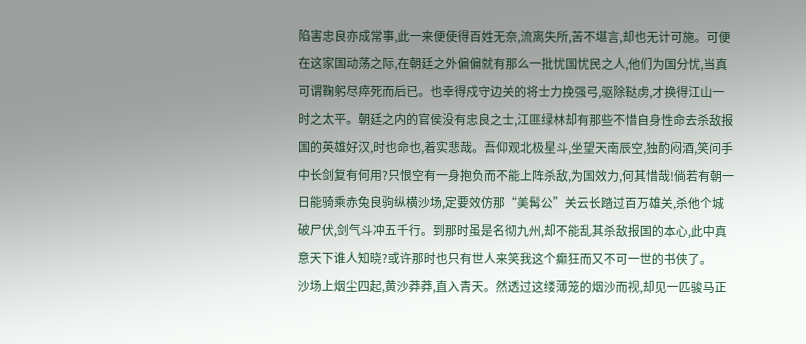陷害忠良亦成常事,此一来便使得百姓无奈,流离失所,苦不堪言,却也无计可施。可便在这家国动荡之际,在朝廷之外偏偏就有那么一批忧国忧民之人,他们为国分忧,当真可谓鞠躬尽瘁死而后已。也幸得戍守边关的将士力挽强弓,驱除鞑虏,才换得江山一时之太平。朝廷之内的官侯没有忠良之士,江匪绿林却有那些不惜自身性命去杀敌报国的英雄好汉,时也命也,着实悲哉。吾仰观北极星斗,坐望天南辰空,独酌闷酒,笑问手中长剑复有何用?只恨空有一身抱负而不能上阵杀敌,为国效力,何其惜哉!倘若有朝一日能骑乘赤兔良驹纵横沙场,定要效仿那“美髯公”关云长踏过百万雄关,杀他个城破尸伏,剑气斗冲五千行。到那时虽是名彻九州,却不能乱其杀敌报国的本心,此中真意天下谁人知晓?或许那时也只有世人来笑我这个癫狂而又不可一世的书侠了。
沙场上烟尘四起,黄沙莽莽,直入青天。然透过这缕薄笼的烟沙而视,却见一匹骏马正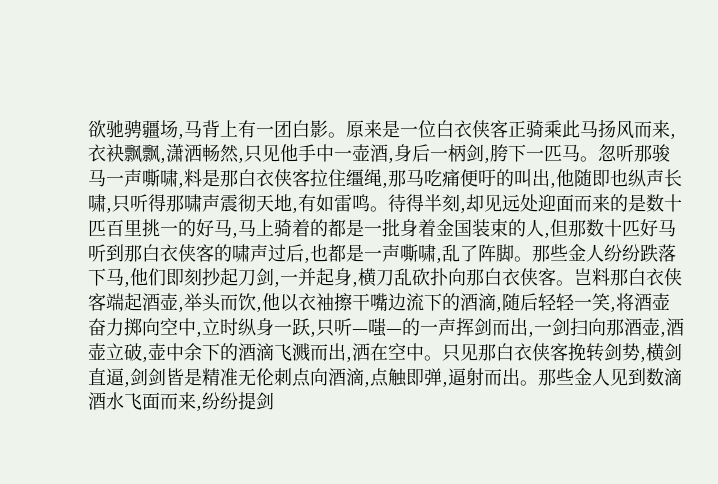欲驰骋疆场,马背上有一团白影。原来是一位白衣侠客正骑乘此马扬风而来,衣袂飘飘,潇洒畅然,只见他手中一壶酒,身后一柄剑,胯下一匹马。忽听那骏马一声嘶啸,料是那白衣侠客拉住缰绳,那马吃痛便吁的叫出,他随即也纵声长啸,只听得那啸声震彻天地,有如雷鸣。待得半刻,却见远处迎面而来的是数十匹百里挑一的好马,马上骑着的都是一批身着金国装束的人,但那数十匹好马听到那白衣侠客的啸声过后,也都是一声嘶啸,乱了阵脚。那些金人纷纷跌落下马,他们即刻抄起刀剑,一并起身,横刀乱砍扑向那白衣侠客。岂料那白衣侠客端起酒壶,举头而饮,他以衣袖擦干嘴边流下的酒滴,随后轻轻一笑,将酒壶奋力掷向空中,立时纵身一跃,只听—嗤—的一声挥剑而出,一剑扫向那酒壶,酒壶立破,壶中余下的酒滴飞溅而出,洒在空中。只见那白衣侠客挽转剑势,横剑直逼,剑剑皆是精准无伦刺点向酒滴,点触即弹,逼射而出。那些金人见到数滴酒水飞面而来,纷纷提剑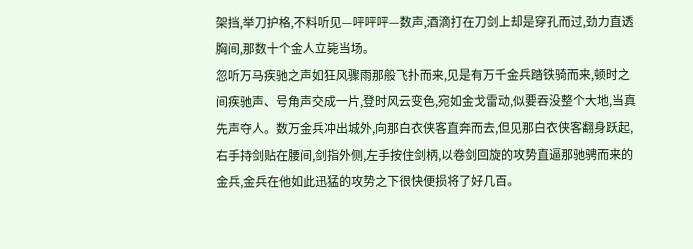架挡,举刀护格,不料听见—呯呯呯—数声,酒滴打在刀剑上却是穿孔而过,劲力直透胸间,那数十个金人立毙当场。
忽听万马疾驰之声如狂风骤雨那般飞扑而来,见是有万千金兵踏铁骑而来,顿时之间疾驰声、号角声交成一片,登时风云变色,宛如金戈雷动,似要吞没整个大地,当真先声夺人。数万金兵冲出城外,向那白衣侠客直奔而去,但见那白衣侠客翻身跃起,右手持剑贴在腰间,剑指外侧,左手按住剑柄,以卷剑回旋的攻势直逼那驰骋而来的金兵,金兵在他如此迅猛的攻势之下很快便损将了好几百。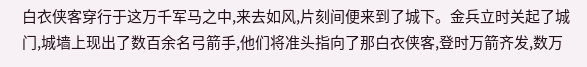白衣侠客穿行于这万千军马之中,来去如风,片刻间便来到了城下。金兵立时关起了城门,城墙上现出了数百余名弓箭手,他们将准头指向了那白衣侠客,登时万箭齐发,数万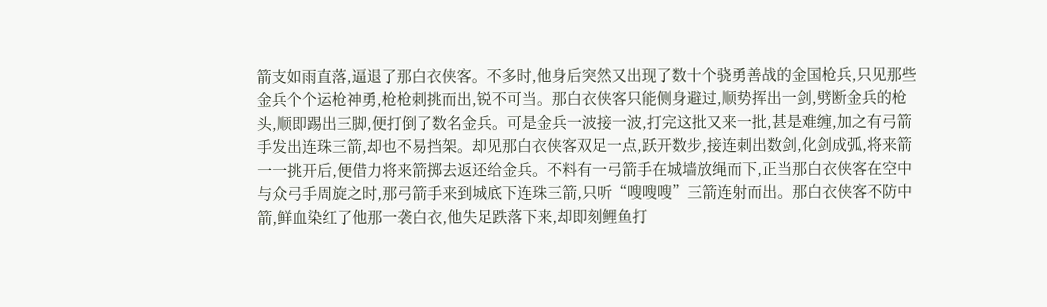箭支如雨直落,逼退了那白衣侠客。不多时,他身后突然又出现了数十个骁勇善战的金国枪兵,只见那些金兵个个运枪神勇,枪枪刺挑而出,锐不可当。那白衣侠客只能侧身避过,顺势挥出一剑,劈断金兵的枪头,顺即踢出三脚,便打倒了数名金兵。可是金兵一波接一波,打完这批又来一批,甚是难缠,加之有弓箭手发出连珠三箭,却也不易挡架。却见那白衣侠客双足一点,跃开数步,接连刺出数剑,化剑成弧,将来箭一一挑开后,便借力将来箭掷去返还给金兵。不料有一弓箭手在城墙放绳而下,正当那白衣侠客在空中与众弓手周旋之时,那弓箭手来到城底下连珠三箭,只听“嗖嗖嗖”三箭连射而出。那白衣侠客不防中箭,鲜血染红了他那一袭白衣,他失足跌落下来,却即刻鲤鱼打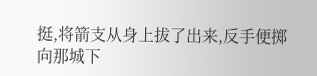挺,将箭支从身上拔了出来,反手便掷向那城下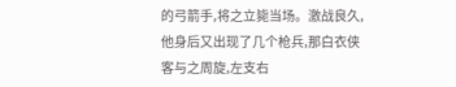的弓箭手,将之立毙当场。激战良久,他身后又出现了几个枪兵,那白衣侠客与之周旋,左支右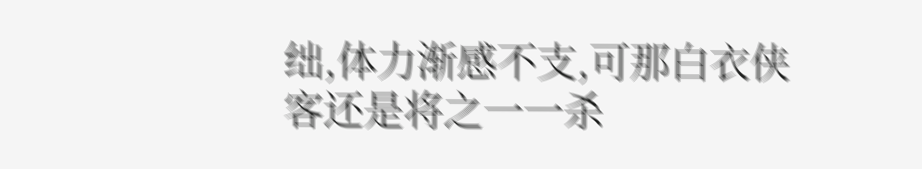绌,体力渐感不支,可那白衣侠客还是将之一一杀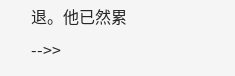退。他已然累 -->>